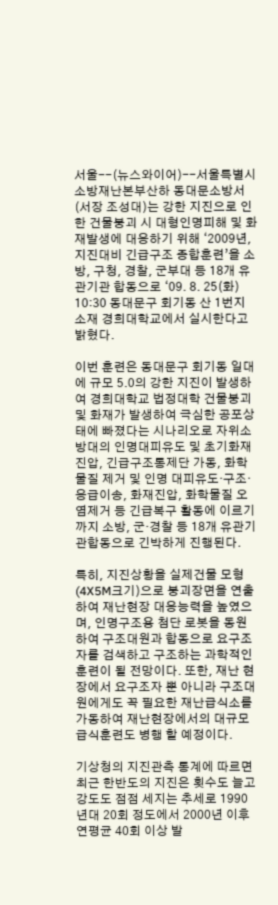서울--(뉴스와이어)--서울특별시소방재난본부산하 동대문소방서(서장 조성대)는 강한 지진으로 인한 건물붕괴 시 대형인명피해 및 화재발생에 대응하기 위해 ‘2009년, 지진대비 긴급구조 종합훈련’을 소방, 구청, 경찰, 군부대 등 18개 유관기관 합동으로 ‘09. 8. 25(화) 10:30 동대문구 회기동 산 1번지 소재 경희대학교에서 실시한다고 밝혔다.

이번 훈련은 동대문구 회기동 일대에 규모 5.0의 강한 지진이 발생하여 경희대학교 법정대학 건물붕괴 및 화재가 발생하여 극심한 공포상태에 빠졌다는 시나리오로 자위소방대의 인명대피유도 및 초기화재진압, 긴급구조통제단 가동, 화학물질 제거 및 인명 대피유도·구조·응급이송, 화재진압, 화학물질 오염제거 등 긴급복구 활동에 이르기 까지 소방, 군·경찰 등 18개 유관기관합동으로 긴박하게 진행된다.

특히, 지진상황을 실제건물 모형(4X5M크기)으로 붕괴장면을 연출하여 재난현장 대응능력을 높였으며, 인명구조용 첨단 로봇을 동원하여 구조대원과 합동으로 요구조자를 검색하고 구조하는 과학적인 훈련이 될 전망이다. 또한, 재난 현장에서 요구조자 뿐 아니라 구조대원에게도 꼭 필요한 재난급식소를 가동하여 재난현장에서의 대규모 급식훈련도 병행 할 예정이다.

기상청의 지진관측 통계에 따르면 최근 한반도의 지진은 횟수도 늘고 강도도 점점 세지는 추세로 1990년대 20회 정도에서 2000년 이후 연평균 40회 이상 발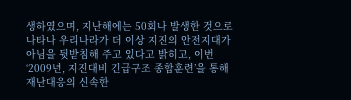생하였으며, 지난해에는 50회나 발생한 것으로 나타나 우리나라가 더 이상 지진의 안전지대가 아님을 뒷받침해 주고 있다고 밝히고, 이번‘2009년, 지진대비 긴급구조 종합훈련’을 통해 재난대응의 신속한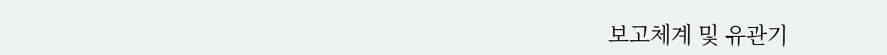보고체계 및 유관기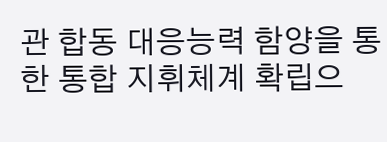관 합동 대응능력 함양을 통한 통합 지휘체계 확립으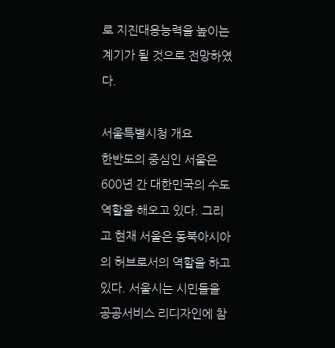로 지진대응능력을 높이는 계기가 될 것으로 전망하였다.

서울특별시청 개요
한반도의 중심인 서울은 600년 간 대한민국의 수도 역할을 해오고 있다. 그리고 현재 서울은 동북아시아의 허브로서의 역할을 하고 있다. 서울시는 시민들을 공공서비스 리디자인에 참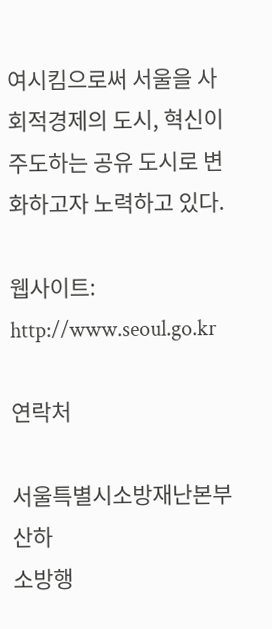여시킴으로써 서울을 사회적경제의 도시, 혁신이 주도하는 공유 도시로 변화하고자 노력하고 있다.

웹사이트: http://www.seoul.go.kr

연락처

서울특별시소방재난본부 산하
소방행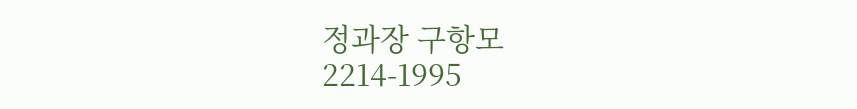정과장 구항모
2214-1995